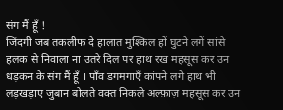संग मैं हूँ !
जिंदगी जब तकलीफ दे हालात मुश्किल हों घुटने लगें सांसे हलक से निवाला ना उतरे दिल पर हाथ रख महसूस कर उन धड़कन के संग मैं हूँ । पाँव डगमगाएँ कांपने लगे हाथ भी लड़खड़ाए जुबान बोलते वक्त निकले अल्फ़ाज़ महसूस कर उन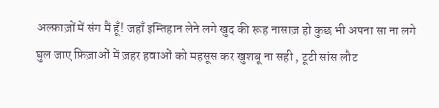अल्फ़ाज़ों में संग मैं हूँ! जहाँ इम्तिहान लेने लगे खुद की रूह नासाज़ हो कुछ भी अपना सा ना लगे घुल जाए फ़िज़ाओं में ज़हर हवाओं को महसूस कर खुशबू ना सही , टूटी सांस लौट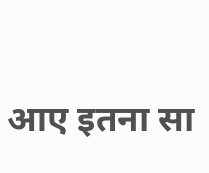आए इतना सा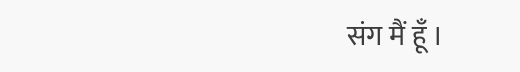संग मैं हूँ ।